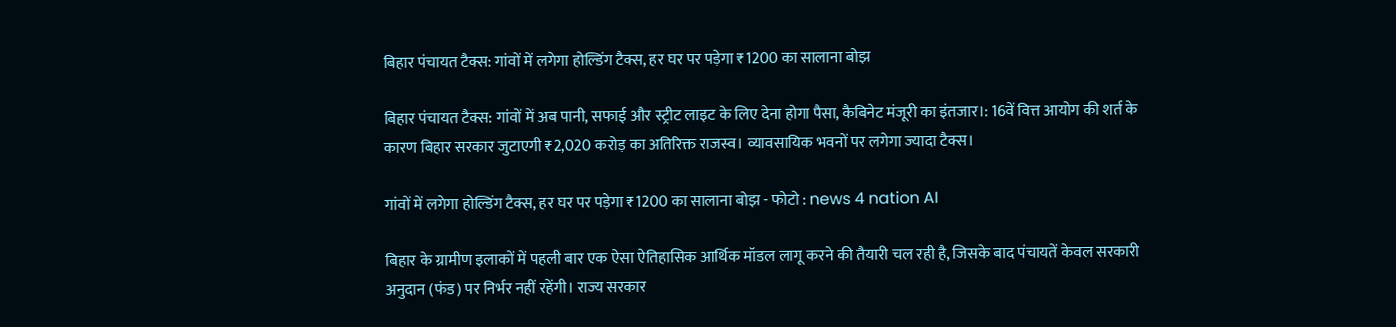बिहार पंचायत टैक्स: गांवों में लगेगा होल्डिंग टैक्स, हर घर पर पड़ेगा ₹1200 का सालाना बोझ

बिहार पंचायत टैक्स: गांवों में अब पानी, सफाई और स्ट्रीट लाइट के लिए देना होगा पैसा, कैबिनेट मंजूरी का इंतजार।: 16वें वित्त आयोग की शर्त के कारण बिहार सरकार जुटाएगी ₹2,020 करोड़ का अतिरिक्त राजस्व। व्यावसायिक भवनों पर लगेगा ज्यादा टैक्स।

गांवों में लगेगा होल्डिंग टैक्स, हर घर पर पड़ेगा ₹1200 का सालाना बोझ - फोटो : news 4 nation AI

बिहार के ग्रामीण इलाकों में पहली बार एक ऐसा ऐतिहासिक आर्थिक मॉडल लागू करने की तैयारी चल रही है, जिसके बाद पंचायतें केवल सरकारी अनुदान (फंड) पर निर्भर नहीं रहेंगी। राज्य सरकार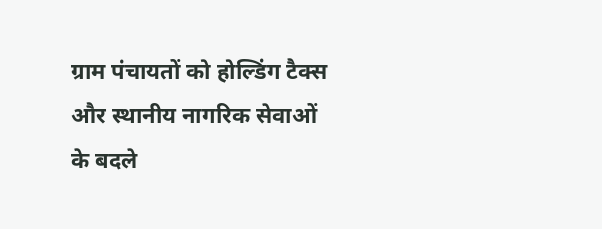ग्राम पंचायतों को होल्डिंग टैक्स और स्थानीय नागरिक सेवाओं के बदले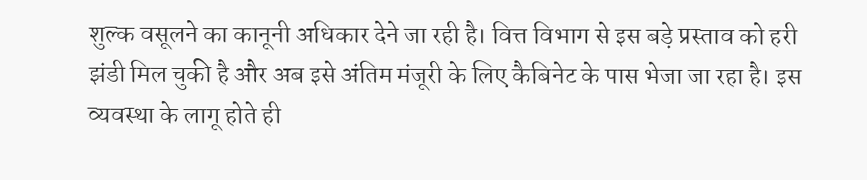शुल्क वसूलने का कानूनी अधिकार देने जा रही है। वित्त विभाग से इस बड़े प्रस्ताव को हरी झंडी मिल चुकी है और अब इसे अंतिम मंजूरी के लिए कैबिनेट के पास भेजा जा रहा है। इस व्यवस्था के लागू होते ही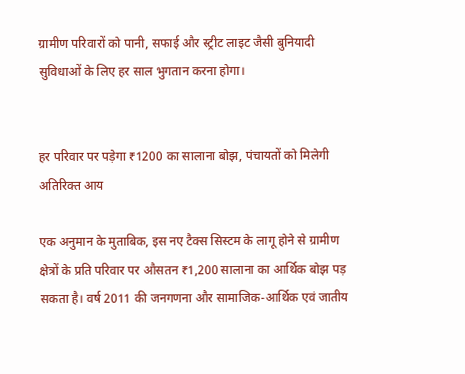ग्रामीण परिवारों को पानी, सफाई और स्ट्रीट लाइट जैसी बुनियादी सुविधाओं के लिए हर साल भुगतान करना होगा।


हर परिवार पर पड़ेगा ₹1200 का सालाना बोझ, पंचायतों को मिलेगी अतिरिक्त आय

एक अनुमान के मुताबिक, इस नए टैक्स सिस्टम के लागू होने से ग्रामीण क्षेत्रों के प्रति परिवार पर औसतन ₹1,200 सालाना का आर्थिक बोझ पड़ सकता है। वर्ष 2011 की जनगणना और सामाजिक-आर्थिक एवं जातीय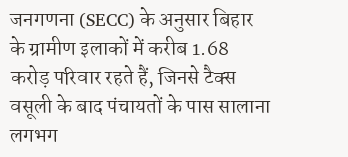जनगणना (SECC) के अनुसार बिहार के ग्रामीण इलाकों में करीब 1.68 करोड़ परिवार रहते हैं, जिनसे टैक्स वसूली के बाद पंचायतों के पास सालाना लगभग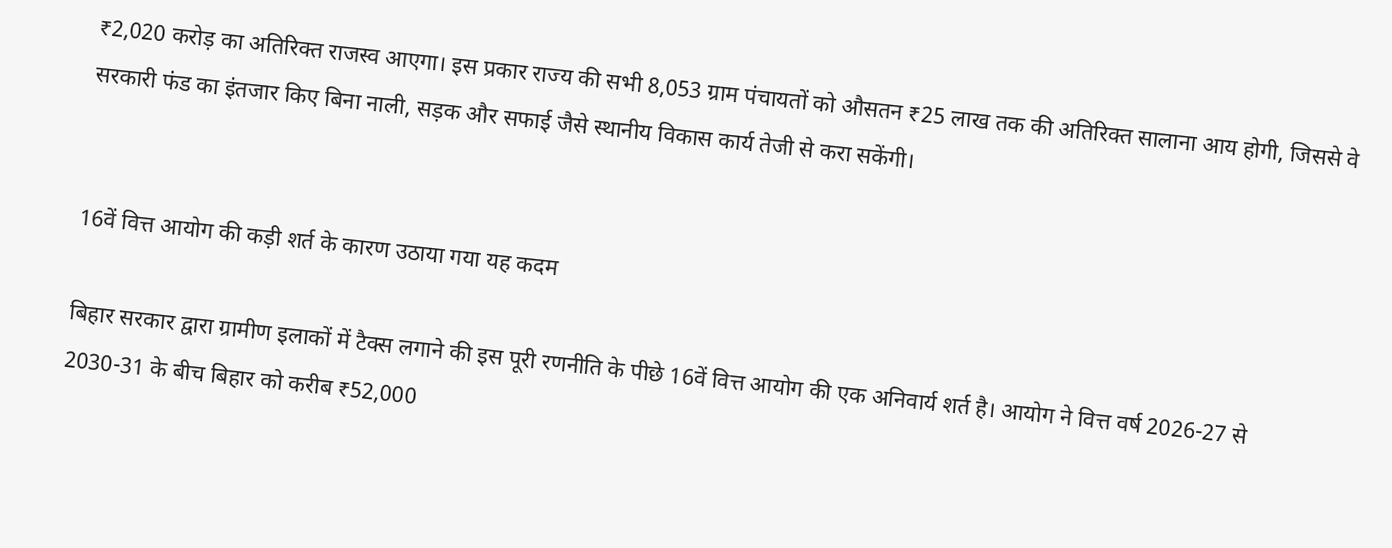₹2,020 करोड़ का अतिरिक्त राजस्व आएगा। इस प्रकार राज्य की सभी 8,053 ग्राम पंचायतों को औसतन ₹25 लाख तक की अतिरिक्त सालाना आय होगी, जिससे वे सरकारी फंड का इंतजार किए बिना नाली, सड़क और सफाई जैसे स्थानीय विकास कार्य तेजी से करा सकेंगी।


16वें वित्त आयोग की कड़ी शर्त के कारण उठाया गया यह कदम

बिहार सरकार द्वारा ग्रामीण इलाकों में टैक्स लगाने की इस पूरी रणनीति के पीछे 16वें वित्त आयोग की एक अनिवार्य शर्त है। आयोग ने वित्त वर्ष 2026-27 से 2030-31 के बीच बिहार को करीब ₹52,000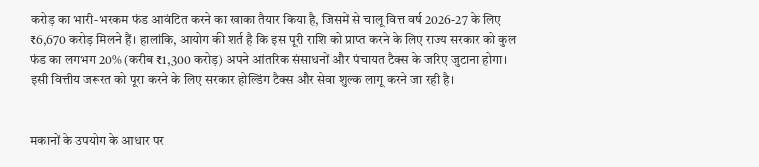करोड़ का भारी-भरकम फंड आवंटित करने का खाका तैयार किया है, जिसमें से चालू वित्त वर्ष 2026-27 के लिए ₹6,670 करोड़ मिलने हैं। हालांकि, आयोग की शर्त है कि इस पूरी राशि को प्राप्त करने के लिए राज्य सरकार को कुल फंड का लगभग 20% (करीब ₹1,300 करोड़) अपने आंतरिक संसाधनों और पंचायत टैक्स के जरिए जुटाना होगा। इसी वित्तीय जरूरत को पूरा करने के लिए सरकार होल्डिंग टैक्स और सेवा शुल्क लागू करने जा रही है।


मकानों के उपयोग के आधार पर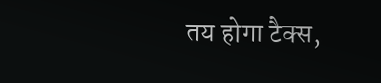तय होगा टैक्स,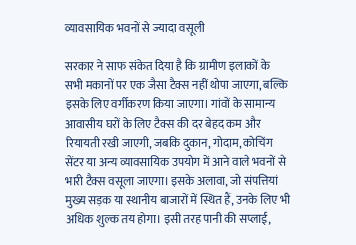व्यावसायिक भवनों से ज्यादा वसूली

सरकार ने साफ संकेत दिया है कि ग्रामीण इलाकों के सभी मकानों पर एक जैसा टैक्स नहीं थोपा जाएगा, बल्कि इसके लिए वर्गीकरण किया जाएगा। गांवों के सामान्य आवासीय घरों के लिए टैक्स की दर बेहद कम और रियायती रखी जाएगी, जबकि दुकान, गोदाम, कोचिंग सेंटर या अन्य व्यावसायिक उपयोग में आने वाले भवनों से भारी टैक्स वसूला जाएगा। इसके अलावा, जो संपत्तियां मुख्य सड़क या स्थानीय बाजारों में स्थित हैं, उनके लिए भी अधिक शुल्क तय होगा। इसी तरह पानी की सप्लाई,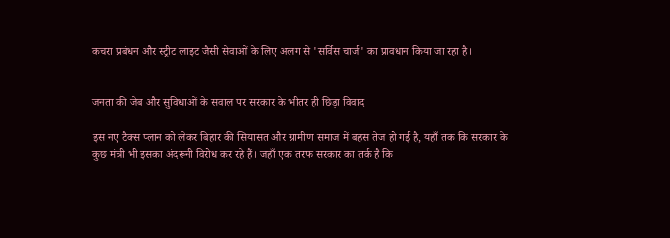कचरा प्रबंधन और स्ट्रीट लाइट जैसी सेवाओं के लिए अलग से 'सर्विस चार्ज' का प्रावधान किया जा रहा है।


जनता की जेब और सुविधाओं के सवाल पर सरकार के भीतर ही छिड़ा विवाद

इस नए टैक्स प्लान को लेकर बिहार की सियासत और ग्रामीण समाज में बहस तेज हो गई है, यहाँ तक कि सरकार के कुछ मंत्री भी इसका अंदरूनी विरोध कर रहे हैं। जहाँ एक तरफ सरकार का तर्क है कि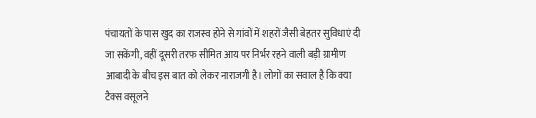पंचायतों के पास खुद का राजस्व होने से गांवों में शहरों जैसी बेहतर सुविधाएं दी जा सकेंगी, वहीं दूसरी तरफ सीमित आय पर निर्भर रहने वाली बड़ी ग्रामीण आबादी के बीच इस बात को लेकर नाराजगी है। लोगों का सवाल है कि क्या टैक्स वसूलने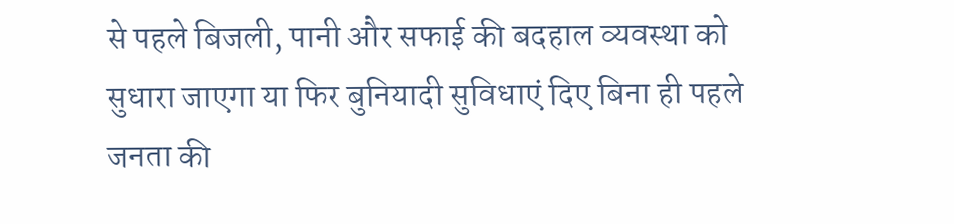से पहले बिजली, पानी और सफाई की बदहाल व्यवस्था को सुधारा जाएगा या फिर बुनियादी सुविधाएं दिए बिना ही पहले जनता की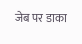जेब पर डाका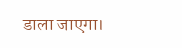डाला जाएगा।